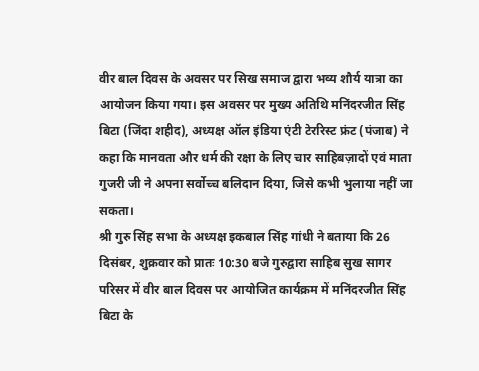वीर बाल दिवस के अवसर पर सिख समाज द्वारा भव्य शौर्य यात्रा का आयोजन किया गया। इस अवसर पर मुख्य अतिथि मनिंदरजीत सिंह बिटा (जिंदा शहीद), अध्यक्ष ऑल इंडिया एंटी टेररिस्ट फ्रंट (पंजाब) ने कहा कि मानवता और धर्म की रक्षा के लिए चार साहिबज़ादों एवं माता गुजरी जी ने अपना सर्वोच्च बलिदान दिया, जिसे कभी भुलाया नहीं जा सकता।
श्री गुरु सिंह सभा के अध्यक्ष इकबाल सिंह गांधी ने बताया कि 26 दिसंबर, शुक्रवार को प्रातः 10:30 बजे गुरुद्वारा साहिब सुख सागर परिसर में वीर बाल दिवस पर आयोजित कार्यक्रम में मनिंदरजीत सिंह बिटा के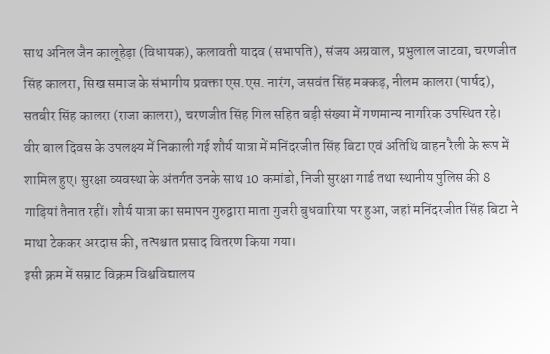साथ अनिल जैन कालूहेड़ा (विधायक), कलावती यादव (सभापति), संजय अग्रवाल, प्रभुलाल जाटवा, चरणजीत सिंह कालरा, सिख समाज के संभागीय प्रवक्ता एस.एस. नारंग, जसवंत सिंह मक्कड़, नीलम कालरा (पार्षद), सतबीर सिंह कालरा (राजा कालरा), चरणजीत सिंह गिल सहित बड़ी संख्या में गणमान्य नागरिक उपस्थित रहे।
वीर बाल दिवस के उपलक्ष्य में निकाली गई शौर्य यात्रा में मनिंदरजीत सिंह बिटा एवं अतिथि वाहन रैली के रूप में शामिल हुए। सुरक्षा व्यवस्था के अंतर्गत उनके साथ 10 कमांडो, निजी सुरक्षा गार्ड तथा स्थानीय पुलिस की 8 गाड़ियां तैनात रहीं। शौर्य यात्रा का समापन गुरुद्वारा माता गुजरी बुधवारिया पर हुआ, जहां मनिंदरजीत सिंह बिटा ने माथा टेककर अरदास की, तत्पश्चात प्रसाद वितरण किया गया।
इसी क्रम में सम्राट विक्रम विश्वविद्यालय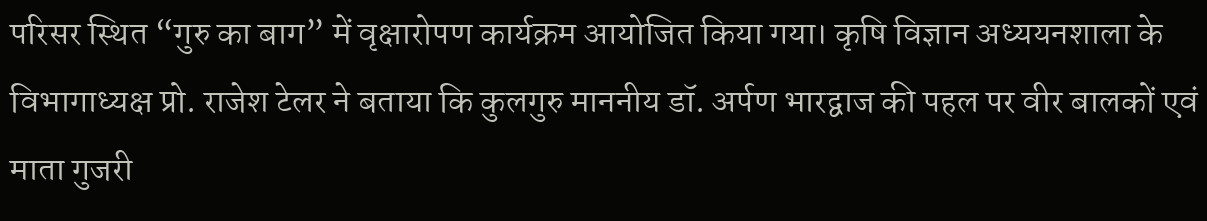परिसर स्थित “गुरु का बाग” में वृक्षारोपण कार्यक्रम आयोजित किया गया। कृषि विज्ञान अध्ययनशाला के विभागाध्यक्ष प्रो. राजेश टेलर ने बताया कि कुलगुरु माननीय डॉ. अर्पण भारद्वाज की पहल पर वीर बालकों एवं माता गुजरी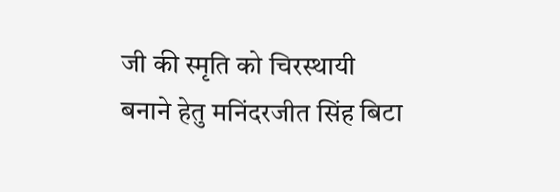जी की स्मृति को चिरस्थायी बनाने हेतु मनिंदरजीत सिंह बिटा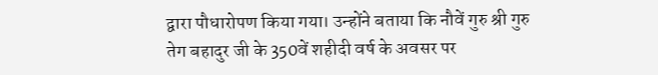द्वारा पौधारोपण किया गया। उन्होंने बताया कि नौवें गुरु श्री गुरु तेग बहादुर जी के 350वें शहीदी वर्ष के अवसर पर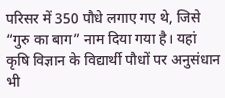परिसर में 350 पौधे लगाए गए थे, जिसे “गुरु का बाग” नाम दिया गया है। यहां कृषि विज्ञान के विद्यार्थी पौधों पर अनुसंधान भी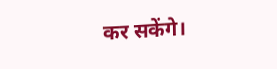कर सकेंगे।